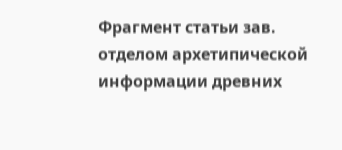Фрагмент статьи зав. отделом архетипической информации древних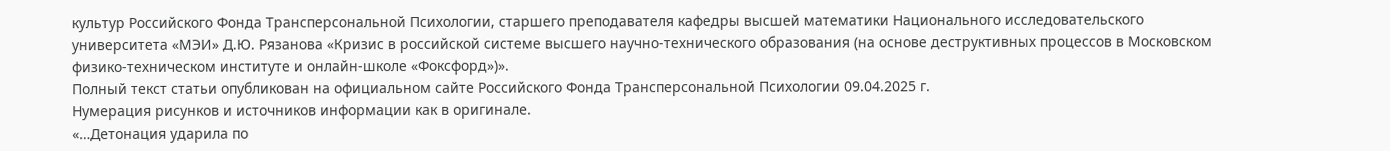культур Российского Фонда Трансперсональной Психологии, старшего преподавателя кафедры высшей математики Национального исследовательского университета «МЭИ» Д.Ю. Рязанова «Кризис в российской системе высшего научно-технического образования (на основе деструктивных процессов в Московском физико-техническом институте и онлайн-школе «Фоксфорд»)».
Полный текст статьи опубликован на официальном сайте Российского Фонда Трансперсональной Психологии 09.04.2025 г.
Нумерация рисунков и источников информации как в оригинале.
«…Детонация ударила по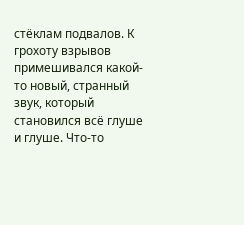стёклам подвалов. К грохоту взрывов примешивался какой-то новый, странный звук, который становился всё глуше и глуше. Что-то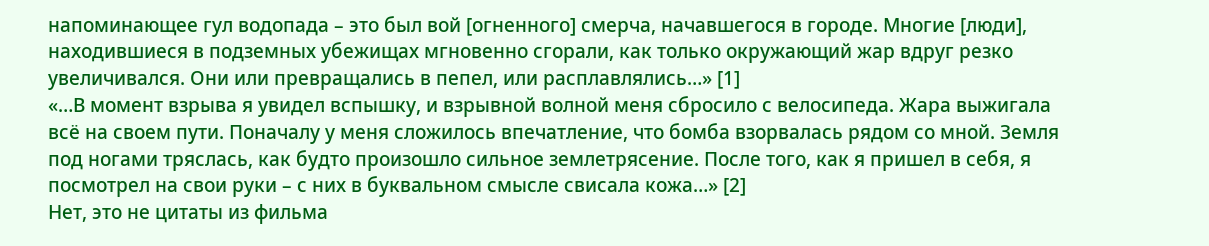напоминающее гул водопада – это был вой [огненного] смерча, начавшегося в городе. Многие [люди], находившиеся в подземных убежищах мгновенно сгорали, как только окружающий жар вдруг резко увеличивался. Они или превращались в пепел, или расплавлялись…» [1]
«…В момент взрыва я увидел вспышку, и взрывной волной меня сбросило с велосипеда. Жара выжигала всё на своем пути. Поначалу у меня сложилось впечатление, что бомба взорвалась рядом со мной. Земля под ногами тряслась, как будто произошло сильное землетрясение. После того, как я пришел в себя, я посмотрел на свои руки – с них в буквальном смысле свисала кожа…» [2]
Нет, это не цитаты из фильма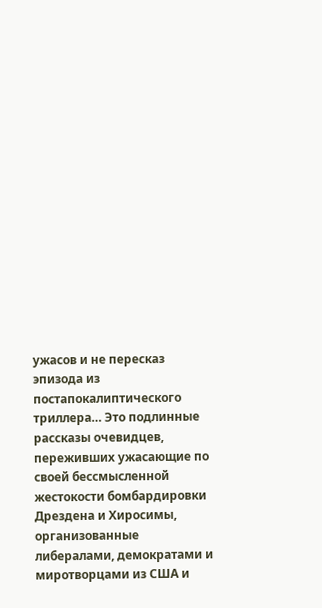ужасов и не пересказ эпизода из постапокалиптического триллера… Это подлинные рассказы очевидцев, переживших ужасающие по своей бессмысленной жестокости бомбардировки Дрездена и Хиросимы, организованные либералами, демократами и миротворцами из США и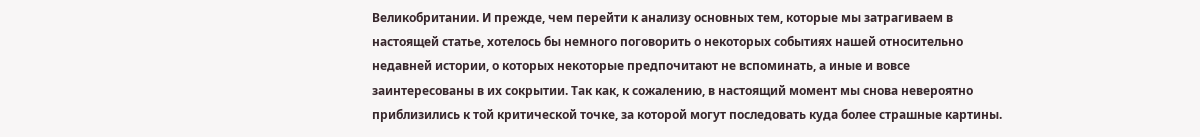Великобритании. И прежде, чем перейти к анализу основных тем, которые мы затрагиваем в настоящей статье, хотелось бы немного поговорить о некоторых событиях нашей относительно недавней истории, о которых некоторые предпочитают не вспоминать, а иные и вовсе заинтересованы в их сокрытии. Так как, к сожалению, в настоящий момент мы снова невероятно приблизились к той критической точке, за которой могут последовать куда более страшные картины.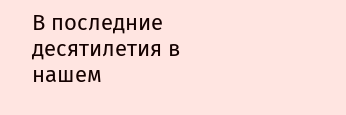В последние десятилетия в нашем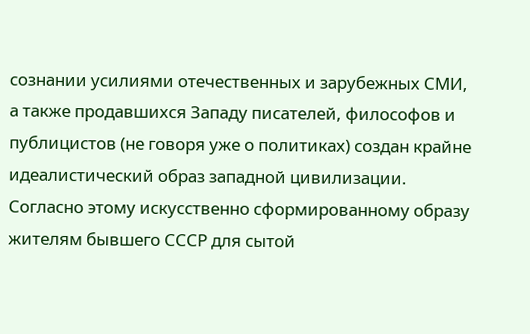сознании усилиями отечественных и зарубежных СМИ, а также продавшихся Западу писателей, философов и публицистов (не говоря уже о политиках) создан крайне идеалистический образ западной цивилизации. Согласно этому искусственно сформированному образу жителям бывшего СССР для сытой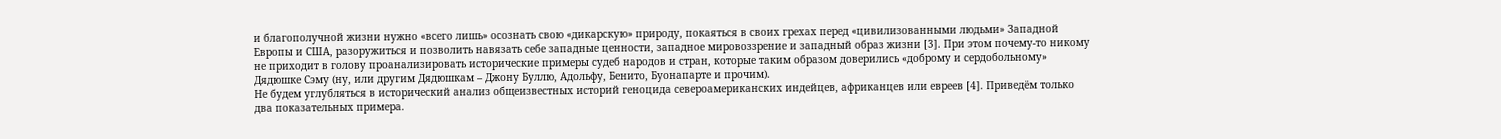и благополучной жизни нужно «всего лишь» осознать свою «дикарскую» природу, покаяться в своих грехах перед «цивилизованными людьми» Западной Европы и США, разоружиться и позволить навязать себе западные ценности, западное мировоззрение и западный образ жизни [3]. При этом почему-то никому не приходит в голову проанализировать исторические примеры судеб народов и стран, которые таким образом доверились «доброму и сердобольному» Дядюшке Сэму (ну, или другим Дядюшкам – Джону Буллю, Адольфу, Бенито, Буонапарте и прочим).
Не будем углубляться в исторический анализ общеизвестных историй геноцида североамериканских индейцев, африканцев или евреев [4]. Приведём только два показательных примера.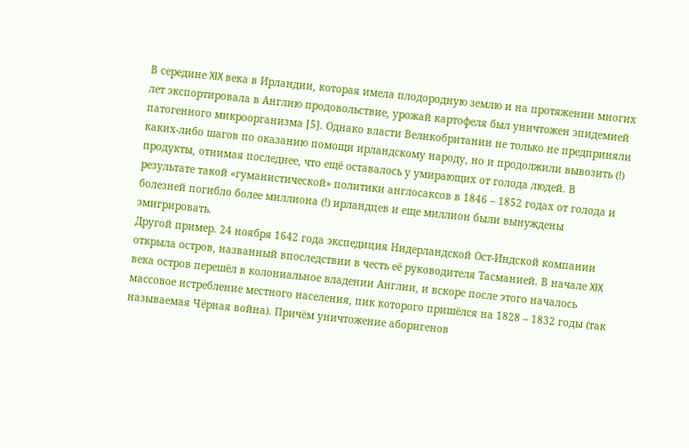В середине XIX века в Ирландии, которая имела плодородную землю и на протяжении многих лет экспортировала в Англию продовольствие, урожай картофеля был уничтожен эпидемией патогенного микроорганизма [5]. Однако власти Великобритании не только не предприняли каких-либо шагов по оказанию помощи ирландскому народу, но и продолжили вывозить (!) продукты, отнимая последнее, что ещё оставалось у умирающих от голода людей. В результате такой «гуманистической» политики англосаксов в 1846 – 1852 годах от голода и болезней погибло более миллиона (!) ирландцев и еще миллион были вынуждены эмигрировать.
Другой пример. 24 ноября 1642 года экспедиция Нидерландской Ост-Индской компании открыла остров, названный впоследствии в честь её руководителя Тасманией. В начале XIX века остров перешёл в колониальное владении Англии, и вскоре после этого началось массовое истребление местного населения, пик которого пришёлся на 1828 – 1832 годы (так называемая Чёрная война). Причём уничтожение аборигенов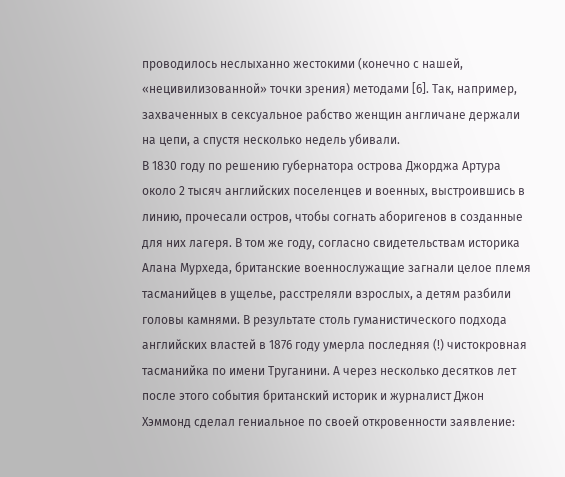проводилось неслыханно жестокими (конечно с нашей, «нецивилизованной» точки зрения) методами [6]. Так, например, захваченных в сексуальное рабство женщин англичане держали на цепи, а спустя несколько недель убивали.
В 1830 году по решению губернатора острова Джорджа Артура около 2 тысяч английских поселенцев и военных, выстроившись в линию, прочесали остров, чтобы согнать аборигенов в созданные для них лагеря. В том же году, согласно свидетельствам историка Алана Мурхеда, британские военнослужащие загнали целое племя тасманийцев в ущелье, расстреляли взрослых, а детям разбили головы камнями. В результате столь гуманистического подхода английских властей в 1876 году умерла последняя (!) чистокровная тасманийка по имени Труганини. А через несколько десятков лет после этого события британский историк и журналист Джон Хэммонд сделал гениальное по своей откровенности заявление: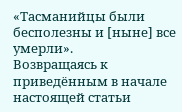«Тасманийцы были бесполезны и [ныне] все умерли».
Возвращаясь к приведённым в начале настоящей статьи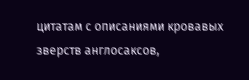цитатам с описаниями кровавых зверств англосаксов,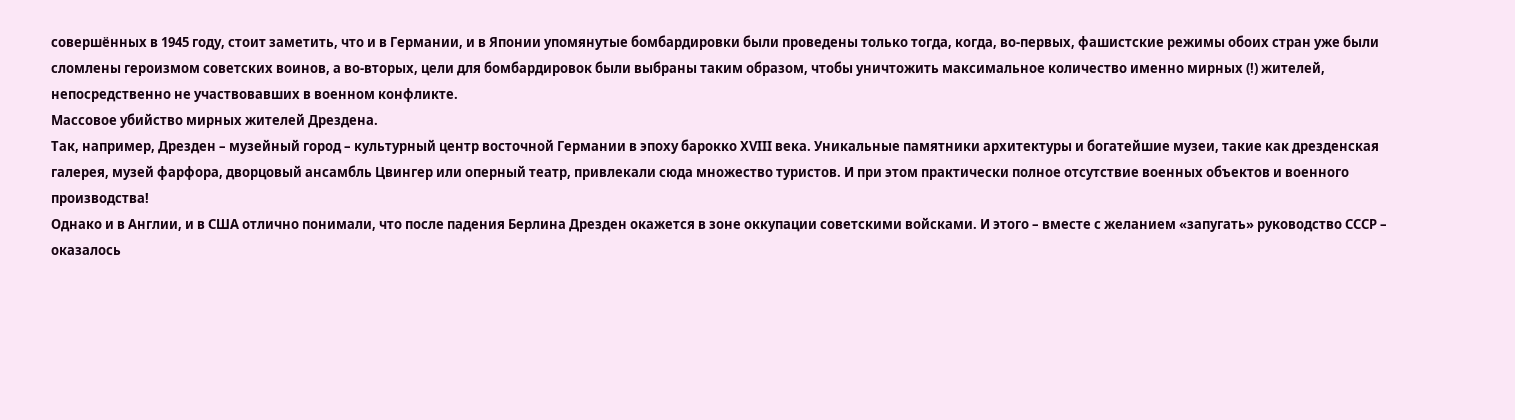совершённых в 1945 году, стоит заметить, что и в Германии, и в Японии упомянутые бомбардировки были проведены только тогда, когда, во-первых, фашистские режимы обоих стран уже были сломлены героизмом советских воинов, а во-вторых, цели для бомбардировок были выбраны таким образом, чтобы уничтожить максимальное количество именно мирных (!) жителей, непосредственно не участвовавших в военном конфликте.
Массовое убийство мирных жителей Дрездена.
Так, например, Дрезден – музейный город – культурный центр восточной Германии в эпоху барокко XVIII века. Уникальные памятники архитектуры и богатейшие музеи, такие как дрезденская галерея, музей фарфора, дворцовый ансамбль Цвингер или оперный театр, привлекали сюда множество туристов. И при этом практически полное отсутствие военных объектов и военного производства!
Однако и в Англии, и в США отлично понимали, что после падения Берлина Дрезден окажется в зоне оккупации советскими войсками. И этого – вместе с желанием «запугать» руководство СССР – оказалось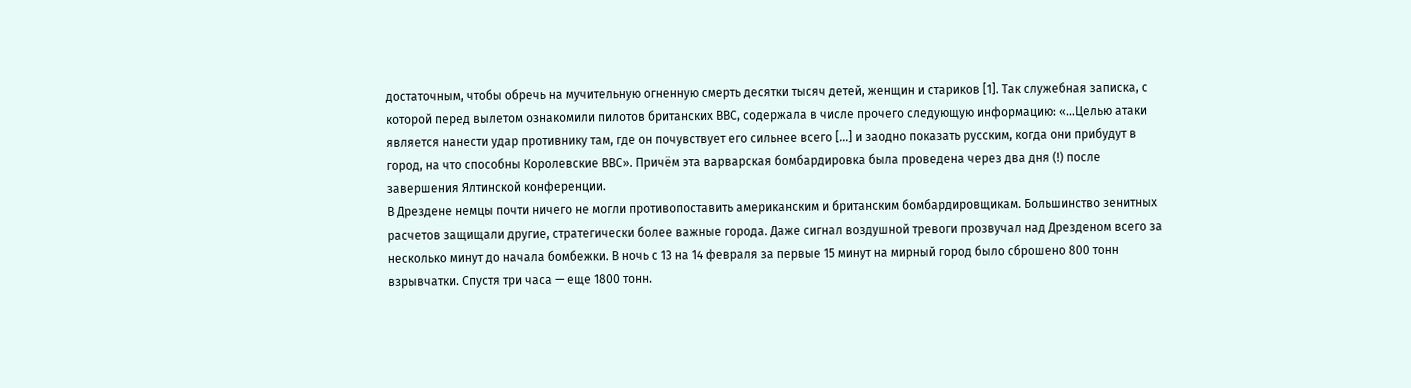достаточным, чтобы обречь на мучительную огненную смерть десятки тысяч детей, женщин и стариков [1]. Так служебная записка, с которой перед вылетом ознакомили пилотов британских ВВС, содержала в числе прочего следующую информацию: «…Целью атаки является нанести удар противнику там, где он почувствует его сильнее всего […] и заодно показать русским, когда они прибудут в город, на что способны Королевские ВВС». Причём эта варварская бомбардировка была проведена через два дня (!) после завершения Ялтинской конференции.
В Дрездене немцы почти ничего не могли противопоставить американским и британским бомбардировщикам. Большинство зенитных расчетов защищали другие, стратегически более важные города. Даже сигнал воздушной тревоги прозвучал над Дрезденом всего за несколько минут до начала бомбежки. В ночь с 13 на 14 февраля за первые 15 минут на мирный город было сброшено 800 тонн взрывчатки. Спустя три часа — еще 1800 тонн.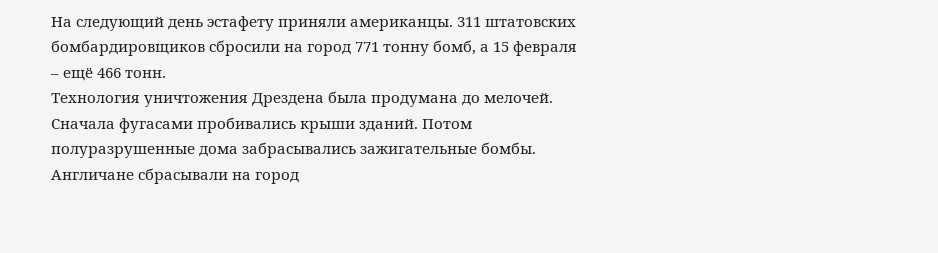На следующий день эстафету приняли американцы. 311 штатовских бомбардировщиков сбросили на город 771 тонну бомб, а 15 февраля – ещё 466 тонн.
Технология уничтожения Дрездена была продумана до мелочей. Сначала фугасами пробивались крыши зданий. Потом полуразрушенные дома забрасывались зажигательные бомбы. Англичане сбрасывали на город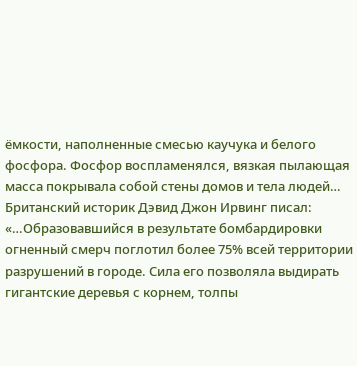ёмкости, наполненные смесью каучука и белого фосфора. Фосфор воспламенялся, вязкая пылающая масса покрывала собой стены домов и тела людей…
Британский историк Дэвид Джон Ирвинг писал: «…Образовавшийся в результате бомбардировки огненный смерч поглотил более 75% всей территории разрушений в городе. Сила его позволяла выдирать гигантские деревья с корнем, толпы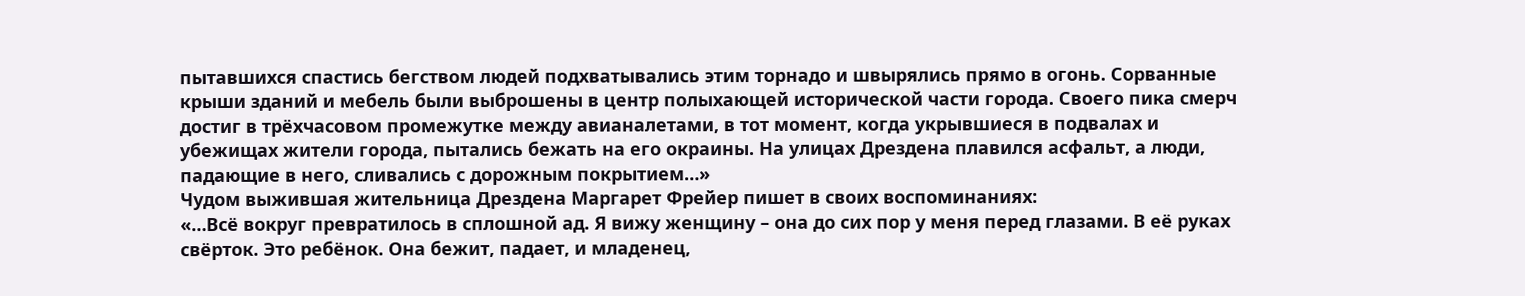пытавшихся спастись бегством людей подхватывались этим торнадо и швырялись прямо в огонь. Сорванные крыши зданий и мебель были выброшены в центр полыхающей исторической части города. Своего пика смерч достиг в трёхчасовом промежутке между авианалетами, в тот момент, когда укрывшиеся в подвалах и убежищах жители города, пытались бежать на его окраины. На улицах Дрездена плавился асфальт, а люди, падающие в него, сливались с дорожным покрытием…»
Чудом выжившая жительница Дрездена Маргарет Фрейер пишет в своих воспоминаниях:
«…Всё вокруг превратилось в сплошной ад. Я вижу женщину – она до сих пор у меня перед глазами. В её руках свёрток. Это ребёнок. Она бежит, падает, и младенец,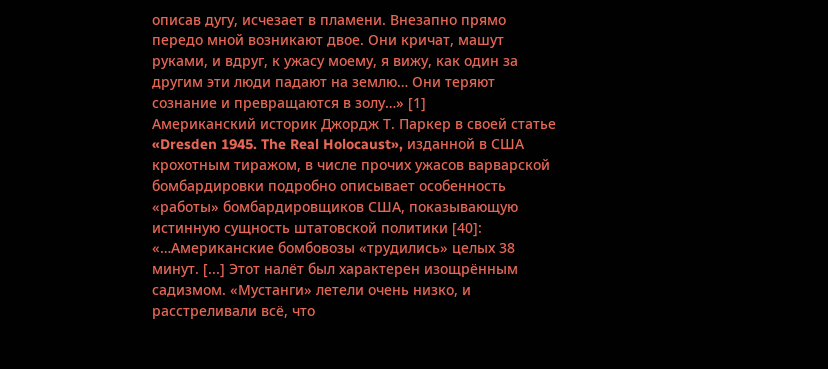описав дугу, исчезает в пламени. Внезапно прямо передо мной возникают двое. Они кричат, машут руками, и вдруг, к ужасу моему, я вижу, как один за другим эти люди падают на землю… Они теряют сознание и превращаются в золу…» [1]
Американский историк Джордж Т. Паркер в своей статье «Dresden 1945. The Real Holocaust», изданной в США крохотным тиражом, в числе прочих ужасов варварской бомбардировки подробно описывает особенность «работы» бомбардировщиков США, показывающую истинную сущность штатовской политики [40]:
«…Американские бомбовозы «трудились» целых 38 минут. [...] Этот налёт был характерен изощрённым садизмом. «Мустанги» летели очень низко, и расстреливали всё, что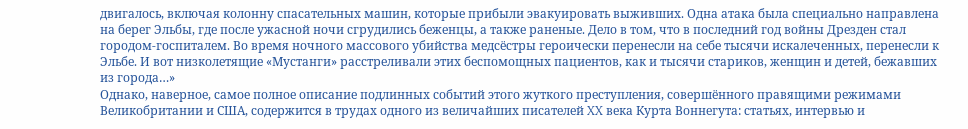двигалось, включая колонну спасательных машин, которые прибыли эвакуировать выживших. Одна атака была специально направлена на берег Эльбы, где после ужасной ночи сгрудились беженцы, а также раненые. Дело в том, что в последний год войны Дрезден стал городом-госпиталем. Во время ночного массового убийства медсёстры героически перенесли на себе тысячи искалеченных, перенесли к Эльбе. И вот низколетящие «Мустанги» расстреливали этих беспомощных пациентов, как и тысячи стариков, женщин и детей, бежавших из города…»
Однако, наверное, самое полное описание подлинных событий этого жуткого преступления, совершённого правящими режимами Великобритании и США, содержится в трудах одного из величайших писателей XX века Курта Воннегута: статьях, интервью и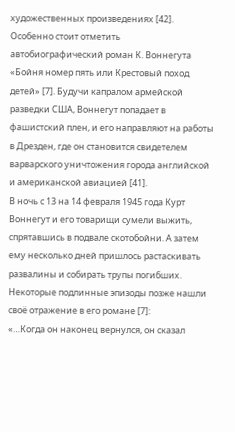художественных произведениях [42]. Особенно стоит отметить автобиографический роман К. Воннегута «Бойня номер пять или Крестовый поход детей» [7]. Будучи капралом армейской разведки США, Воннегут попадает в фашистский плен, и его направляют на работы в Дрезден, где он становится свидетелем варварского уничтожения города английской и американской авиацией [41].
В ночь с 13 на 14 февраля 1945 года Курт Воннегут и его товарищи сумели выжить, спрятавшись в подвале скотобойни. А затем ему несколько дней пришлось растаскивать развалины и собирать трупы погибших. Некоторые подлинные эпизоды позже нашли своё отражение в его романе [7]:
«…Когда он наконец вернулся, он сказал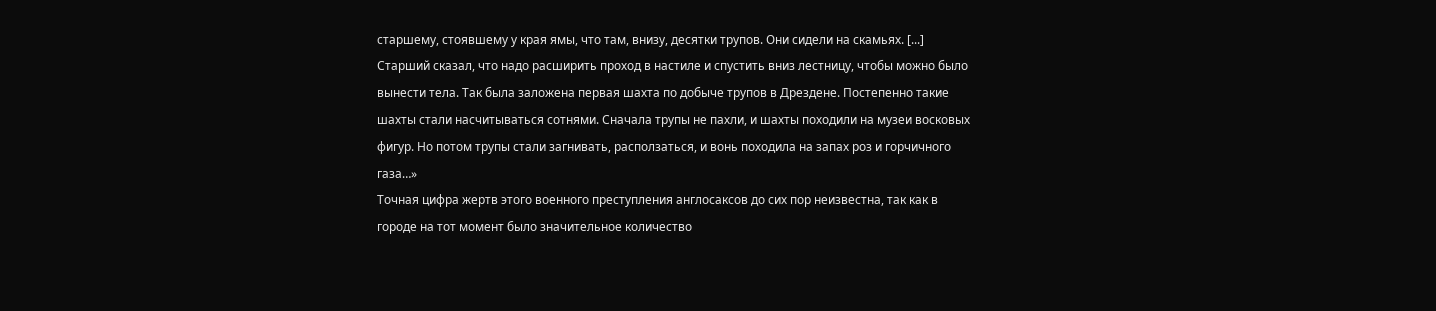старшему, стоявшему у края ямы, что там, внизу, десятки трупов. Они сидели на скамьях. [...] Старший сказал, что надо расширить проход в настиле и спустить вниз лестницу, чтобы можно было вынести тела. Так была заложена первая шахта по добыче трупов в Дрездене. Постепенно такие шахты стали насчитываться сотнями. Сначала трупы не пахли, и шахты походили на музеи восковых фигур. Но потом трупы стали загнивать, расползаться, и вонь походила на запах роз и горчичного газа…»
Точная цифра жертв этого военного преступления англосаксов до сих пор неизвестна, так как в городе на тот момент было значительное количество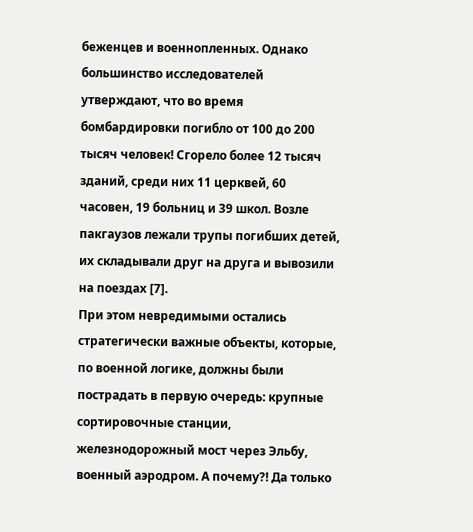беженцев и военнопленных. Однако большинство исследователей утверждают, что во время бомбардировки погибло от 100 до 200 тысяч человек! Сгорело более 12 тысяч зданий, среди них 11 церквей, 60 часовен, 19 больниц и 39 школ. Возле пакгаузов лежали трупы погибших детей, их складывали друг на друга и вывозили на поездах [7].
При этом невредимыми остались стратегически важные объекты, которые, по военной логике, должны были пострадать в первую очередь: крупные сортировочные станции, железнодорожный мост через Эльбу, военный аэродром. А почему?! Да только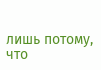лишь потому, что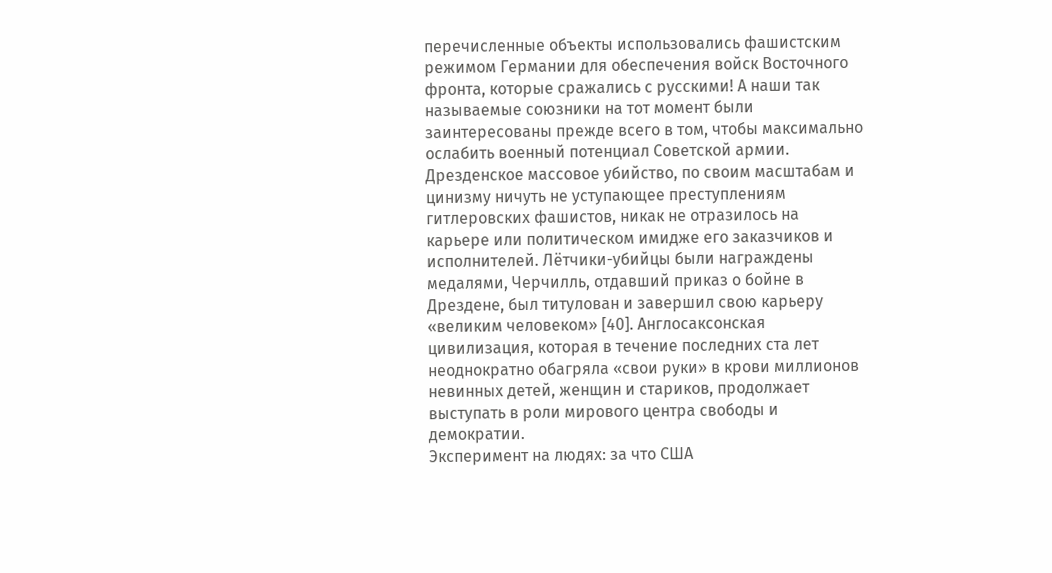перечисленные объекты использовались фашистским режимом Германии для обеспечения войск Восточного фронта, которые сражались с русскими! А наши так называемые союзники на тот момент были заинтересованы прежде всего в том, чтобы максимально ослабить военный потенциал Советской армии.
Дрезденское массовое убийство, по своим масштабам и цинизму ничуть не уступающее преступлениям гитлеровских фашистов, никак не отразилось на карьере или политическом имидже его заказчиков и исполнителей. Лётчики-убийцы были награждены медалями, Черчилль, отдавший приказ о бойне в Дрездене, был титулован и завершил свою карьеру «великим человеком» [40]. Англосаксонская цивилизация, которая в течение последних ста лет неоднократно обагряла «свои руки» в крови миллионов невинных детей, женщин и стариков, продолжает выступать в роли мирового центра свободы и демократии.
Эксперимент на людях: за что США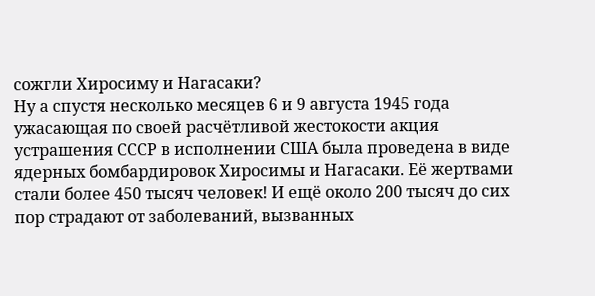сожгли Хиросиму и Нагасаки?
Ну а спустя несколько месяцев 6 и 9 августа 1945 года ужасающая по своей расчётливой жестокости акция устрашения СССР в исполнении США была проведена в виде ядерных бомбардировок Хиросимы и Нагасаки. Её жертвами стали более 450 тысяч человек! И ещё около 200 тысяч до сих пор страдают от заболеваний, вызванных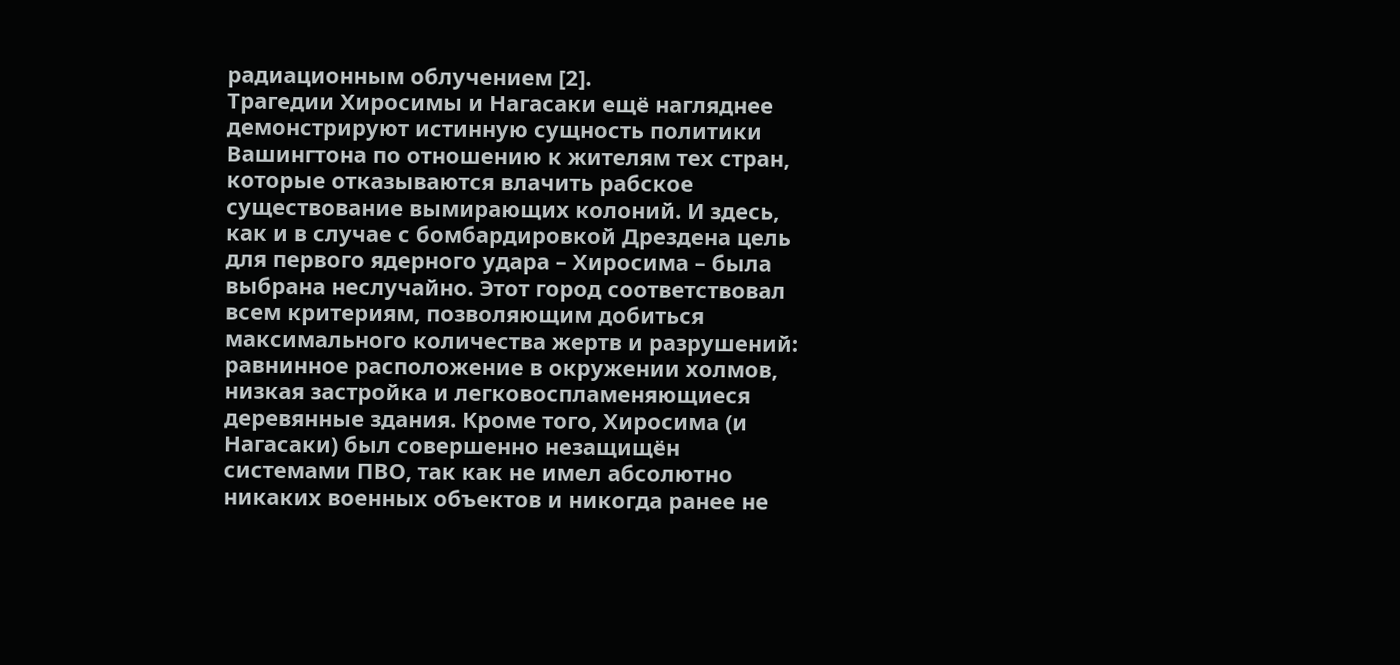радиационным облучением [2].
Трагедии Хиросимы и Нагасаки ещё нагляднее демонстрируют истинную сущность политики Вашингтона по отношению к жителям тех стран, которые отказываются влачить рабское существование вымирающих колоний. И здесь, как и в случае с бомбардировкой Дрездена цель для первого ядерного удара – Хиросима – была выбрана неслучайно. Этот город соответствовал всем критериям, позволяющим добиться максимального количества жертв и разрушений: равнинное расположение в окружении холмов, низкая застройка и легковоспламеняющиеся деревянные здания. Кроме того, Хиросима (и Нагасаки) был совершенно незащищён системами ПВО, так как не имел абсолютно никаких военных объектов и никогда ранее не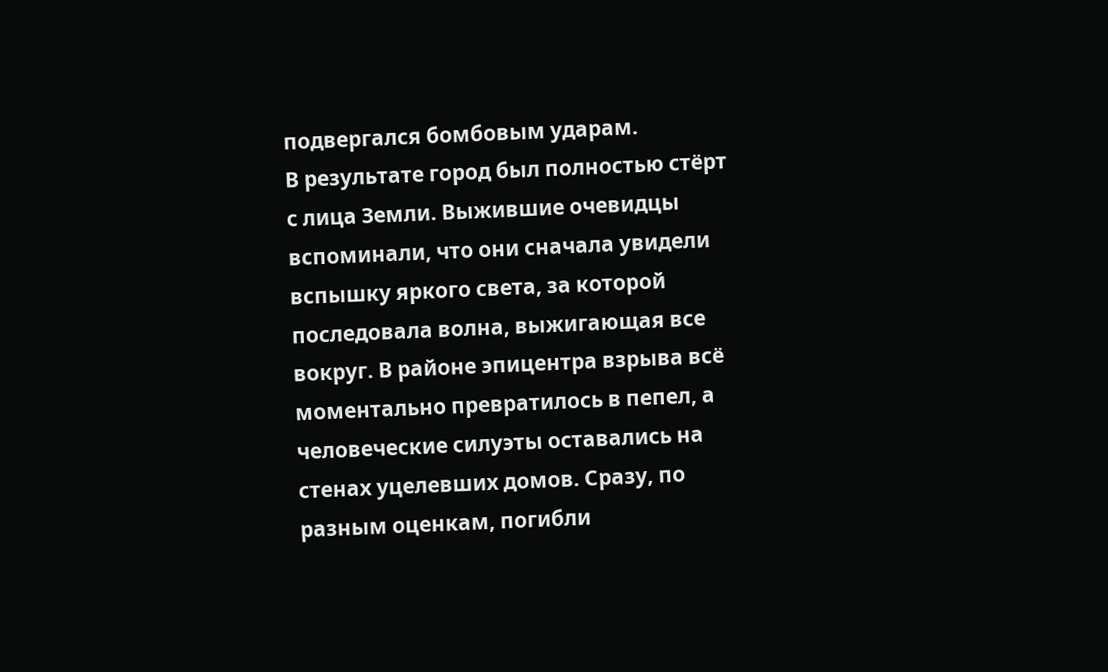подвергался бомбовым ударам.
В результате город был полностью стёрт с лица Земли. Выжившие очевидцы вспоминали, что они сначала увидели вспышку яркого света, за которой последовала волна, выжигающая все вокруг. В районе эпицентра взрыва всё моментально превратилось в пепел, а человеческие силуэты оставались на стенах уцелевших домов. Сразу, по разным оценкам, погибли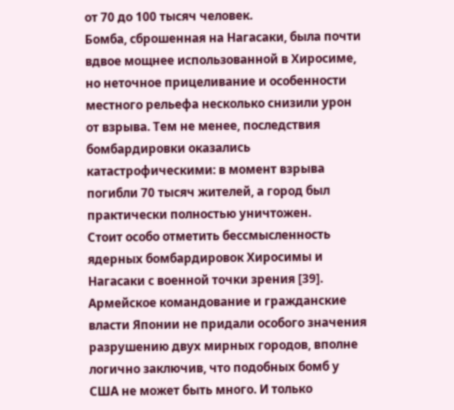от 70 до 100 тысяч человек.
Бомба, сброшенная на Нагасаки, была почти вдвое мощнее использованной в Хиросиме, но неточное прицеливание и особенности местного рельефа несколько снизили урон от взрыва. Тем не менее, последствия бомбардировки оказались катастрофическими: в момент взрыва погибли 70 тысяч жителей, а город был практически полностью уничтожен.
Стоит особо отметить бессмысленность ядерных бомбардировок Хиросимы и Нагасаки с военной точки зрения [39]. Армейское командование и гражданские власти Японии не придали особого значения разрушению двух мирных городов, вполне логично заключив, что подобных бомб у США не может быть много. И только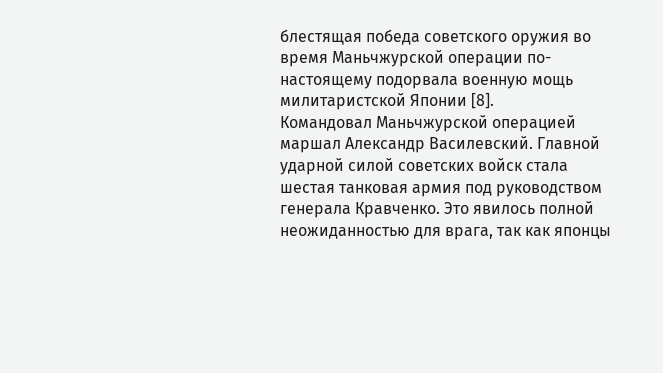блестящая победа советского оружия во время Маньчжурской операции по-настоящему подорвала военную мощь милитаристской Японии [8].
Командовал Маньчжурской операцией маршал Александр Василевский. Главной ударной силой советских войск стала шестая танковая армия под руководством генерала Кравченко. Это явилось полной неожиданностью для врага, так как японцы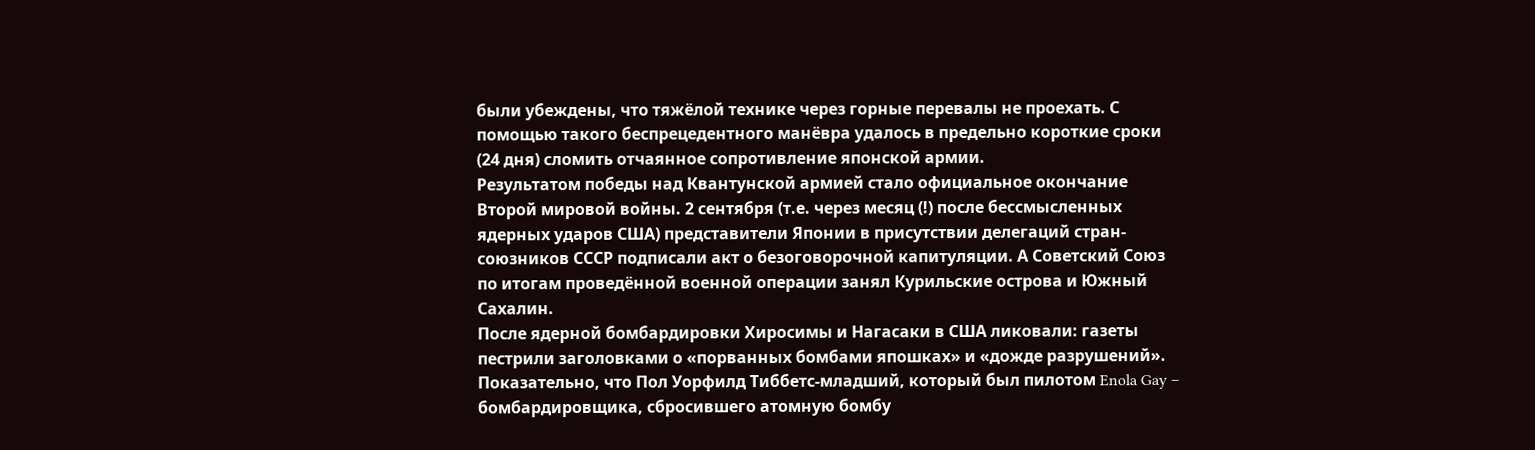были убеждены, что тяжёлой технике через горные перевалы не проехать. С помощью такого беспрецедентного манёвра удалось в предельно короткие сроки (24 дня) сломить отчаянное сопротивление японской армии.
Результатом победы над Квантунской армией стало официальное окончание Второй мировой войны. 2 сентября (т.е. через месяц (!) после бессмысленных ядерных ударов США) представители Японии в присутствии делегаций стран-союзников СССР подписали акт о безоговорочной капитуляции. А Советский Союз по итогам проведённой военной операции занял Курильские острова и Южный Сахалин.
После ядерной бомбардировки Хиросимы и Нагасаки в США ликовали: газеты пестрили заголовками о «порванных бомбами япошках» и «дожде разрушений». Показательно, что Пол Уорфилд Тиббетс-младший, который был пилотом Enola Gay – бомбардировщика, сбросившего атомную бомбу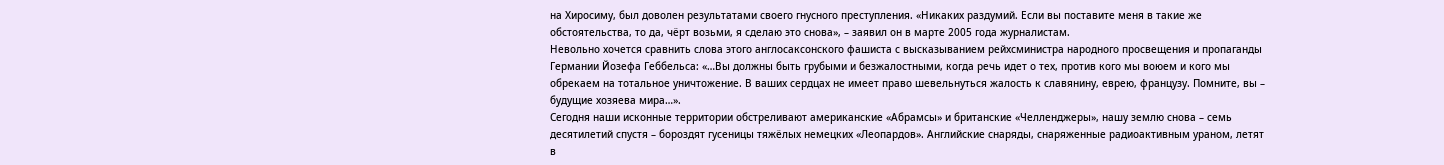на Хиросиму, был доволен результатами своего гнусного преступления. «Никаких раздумий. Если вы поставите меня в такие же обстоятельства, то да, чёрт возьми, я сделаю это снова», – заявил он в марте 2005 года журналистам.
Невольно хочется сравнить слова этого англосаксонского фашиста с высказыванием рейхсминистра народного просвещения и пропаганды Германии Йозефа Геббельса: «…Вы должны быть грубыми и безжалостными, когда речь идет о тех, против кого мы воюем и кого мы обрекаем на тотальное уничтожение. В ваших сердцах не имеет право шевельнуться жалость к славянину, еврею, французу. Помните, вы – будущие хозяева мира…».
Сегодня наши исконные территории обстреливают американские «Абрамсы» и британские «Челленджеры», нашу землю снова – семь десятилетий спустя – бороздят гусеницы тяжёлых немецких «Леопардов». Английские снаряды, снаряженные радиоактивным ураном, летят в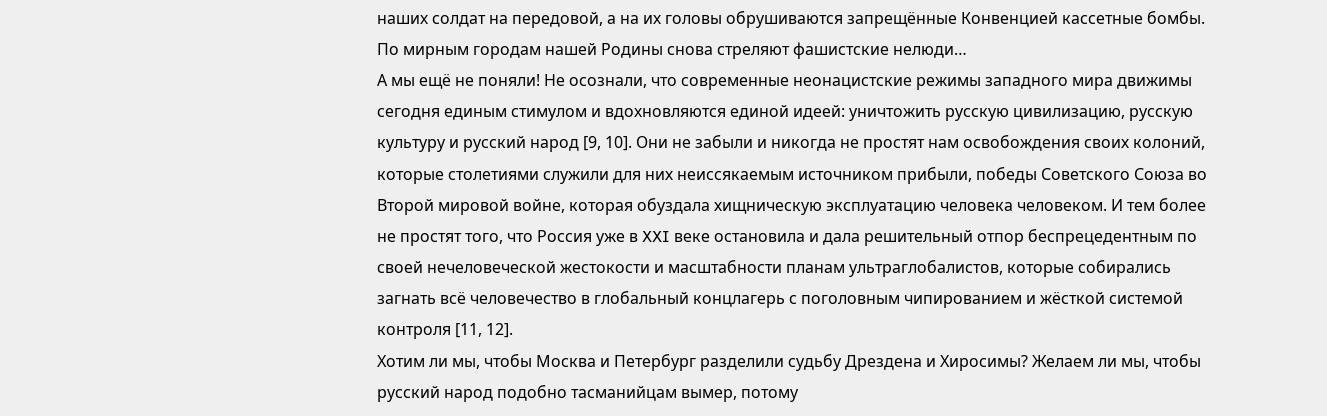наших солдат на передовой, а на их головы обрушиваются запрещённые Конвенцией кассетные бомбы. По мирным городам нашей Родины снова стреляют фашистские нелюди…
А мы ещё не поняли! Не осознали, что современные неонацистские режимы западного мира движимы сегодня единым стимулом и вдохновляются единой идеей: уничтожить русскую цивилизацию, русскую культуру и русский народ [9, 10]. Они не забыли и никогда не простят нам освобождения своих колоний, которые столетиями служили для них неиссякаемым источником прибыли, победы Советского Союза во Второй мировой войне, которая обуздала хищническую эксплуатацию человека человеком. И тем более не простят того, что Россия уже в XXI веке остановила и дала решительный отпор беспрецедентным по своей нечеловеческой жестокости и масштабности планам ультраглобалистов, которые собирались загнать всё человечество в глобальный концлагерь с поголовным чипированием и жёсткой системой контроля [11, 12].
Хотим ли мы, чтобы Москва и Петербург разделили судьбу Дрездена и Хиросимы? Желаем ли мы, чтобы русский народ подобно тасманийцам вымер, потому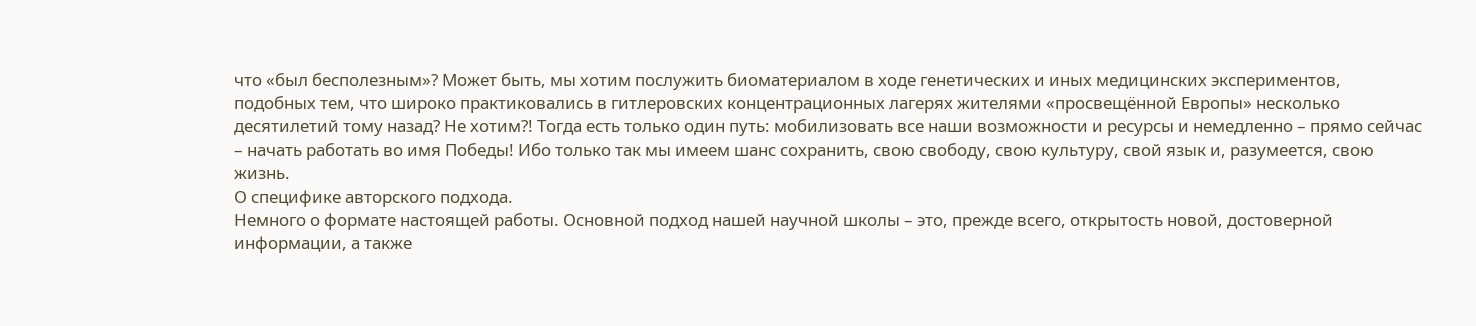что «был бесполезным»? Может быть, мы хотим послужить биоматериалом в ходе генетических и иных медицинских экспериментов, подобных тем, что широко практиковались в гитлеровских концентрационных лагерях жителями «просвещённой Европы» несколько десятилетий тому назад? Не хотим?! Тогда есть только один путь: мобилизовать все наши возможности и ресурсы и немедленно – прямо сейчас – начать работать во имя Победы! Ибо только так мы имеем шанс сохранить, свою свободу, свою культуру, свой язык и, разумеется, свою жизнь.
О специфике авторского подхода.
Немного о формате настоящей работы. Основной подход нашей научной школы – это, прежде всего, открытость новой, достоверной информации, а также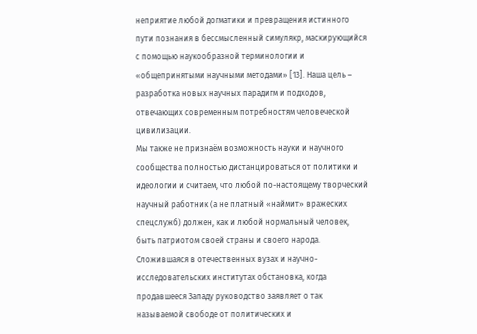неприятие любой догматики и превращения истинного пути познания в бессмысленный симулякр, маскирующийся с помощью наукообразной терминологии и «общепринятыми научными методами» [13]. Наша цель – разработка новых научных парадигм и подходов, отвечающих современным потребностям человеческой цивилизации.
Мы также не признаём возможность науки и научного сообщества полностью дистанцироваться от политики и идеологии и считаем, что любой по-настоящему творческий научный работник (а не платный «наймит» вражеских спецслужб) должен, как и любой нормальный человек, быть патриотом своей страны и своего народа. Сложившаяся в отечественных вузах и научно-исследовательских институтах обстановка, когда продавшееся Западу руководство заявляет о так называемой свободе от политических и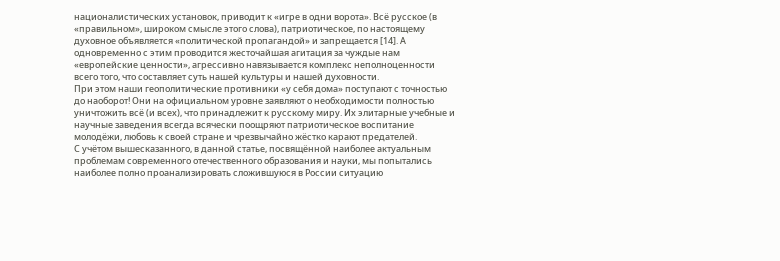националистических установок, приводит к «игре в одни ворота». Всё русское (в «правильном», широком смысле этого слова), патриотическое, по настоящему духовное объявляется «политической пропагандой» и запрещается [14]. А одновременно с этим проводится жесточайшая агитация за чуждые нам «европейские ценности», агрессивно навязывается комплекс неполноценности всего того, что составляет суть нашей культуры и нашей духовности.
При этом наши геополитические противники «у себя дома» поступают с точностью до наоборот! Они на официальном уровне заявляют о необходимости полностью уничтожить всё (и всех), что принадлежит к русскому миру. Их элитарные учебные и научные заведения всегда всячески поощряют патриотическое воспитание молодёжи, любовь к своей стране и чрезвычайно жёстко карают предателей.
С учётом вышесказанного, в данной статье, посвящённой наиболее актуальным проблемам современного отечественного образования и науки, мы попытались наиболее полно проанализировать сложившуюся в России ситуацию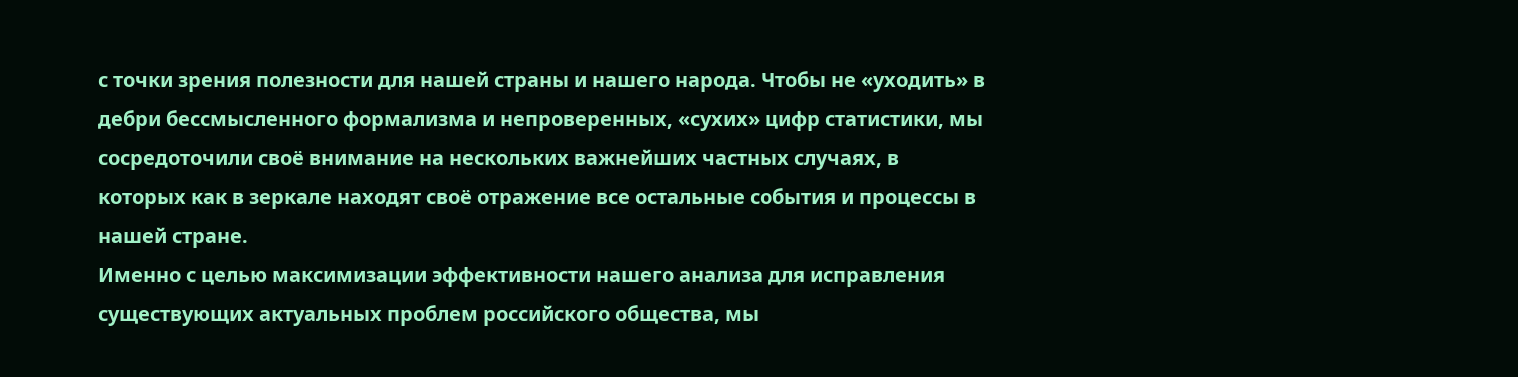с точки зрения полезности для нашей страны и нашего народа. Чтобы не «уходить» в дебри бессмысленного формализма и непроверенных, «сухих» цифр статистики, мы сосредоточили своё внимание на нескольких важнейших частных случаях, в которых как в зеркале находят своё отражение все остальные события и процессы в нашей стране.
Именно с целью максимизации эффективности нашего анализа для исправления существующих актуальных проблем российского общества, мы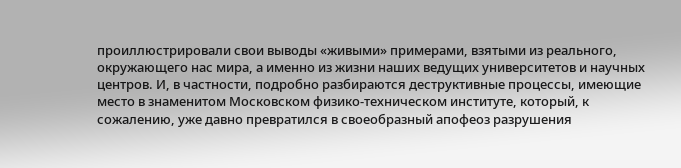проиллюстрировали свои выводы «живыми» примерами, взятыми из реального, окружающего нас мира, а именно из жизни наших ведущих университетов и научных центров. И, в частности, подробно разбираются деструктивные процессы, имеющие место в знаменитом Московском физико-техническом институте, который, к сожалению, уже давно превратился в своеобразный апофеоз разрушения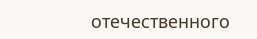отечественного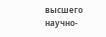высшего научно-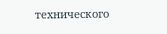технического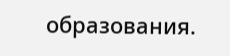образования.